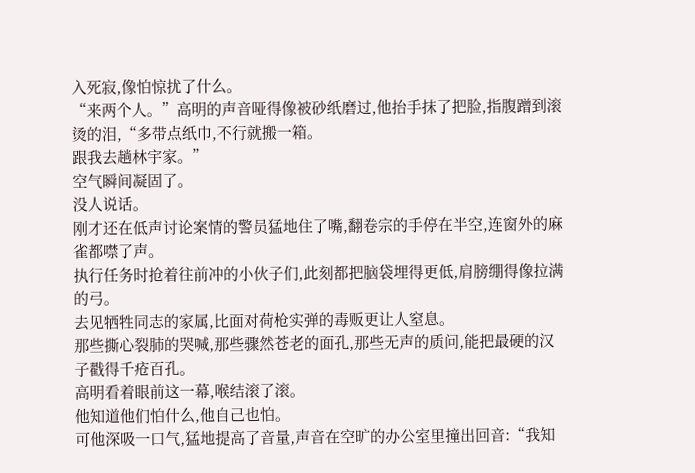入死寂,像怕惊扰了什么。
“来两个人。”高明的声音哑得像被砂纸磨过,他抬手抹了把脸,指腹蹭到滚烫的泪,“多带点纸巾,不行就搬一箱。
跟我去趟林宇家。”
空气瞬间凝固了。
没人说话。
刚才还在低声讨论案情的警员猛地住了嘴,翻卷宗的手停在半空,连窗外的麻雀都噤了声。
执行任务时抢着往前冲的小伙子们,此刻都把脑袋埋得更低,肩膀绷得像拉满的弓。
去见牺牲同志的家属,比面对荷枪实弹的毒贩更让人窒息。
那些撕心裂肺的哭喊,那些骤然苍老的面孔,那些无声的质问,能把最硬的汉子戳得千疮百孔。
高明看着眼前这一幕,喉结滚了滚。
他知道他们怕什么,他自己也怕。
可他深吸一口气,猛地提高了音量,声音在空旷的办公室里撞出回音:“我知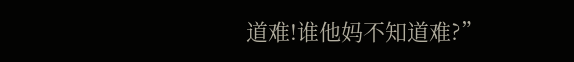道难!谁他妈不知道难?”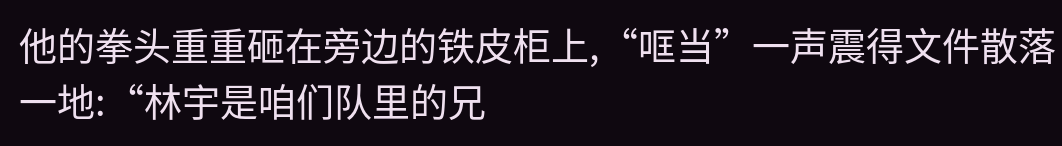他的拳头重重砸在旁边的铁皮柜上,“哐当”一声震得文件散落一地:“林宇是咱们队里的兄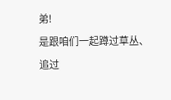弟!
是跟咱们一起蹲过草丛、追过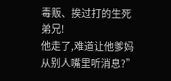毒贩、挨过打的生死弟兄!
他走了,难道让他爹妈从别人嘴里听消息?”